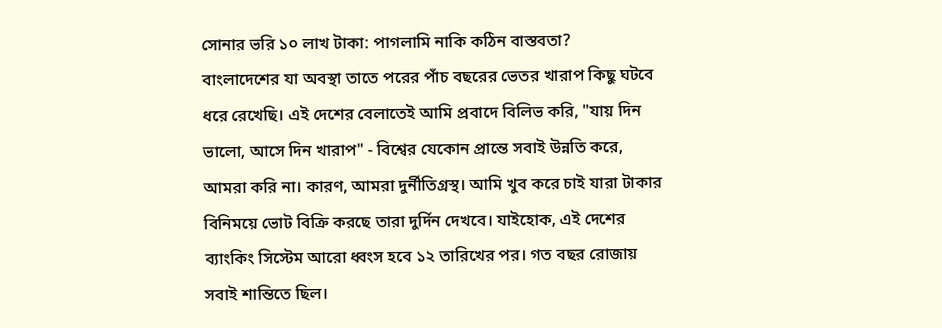সোনার ভরি ১০ লাখ টাকা: পাগলামি নাকি কঠিন বাস্তবতা?
বাংলাদেশের যা অবস্থা তাতে পরের পাঁচ বছরের ভেতর খারাপ কিছু ঘটবে ধরে রেখেছি। এই দেশের বেলাতেই আমি প্রবাদে বিলিভ করি, "যায় দিন ভালো, আসে দিন খারাপ" - বিশ্বের যেকোন প্রান্তে সবাই উন্নতি করে, আমরা করি না। কারণ, আমরা দুর্নীতিগ্রস্থ। আমি খুব করে চাই যারা টাকার বিনিময়ে ভোট বিক্রি করছে তারা দুর্দিন দেখবে। যাইহোক, এই দেশের ব্যাংকিং সিস্টেম আরো ধ্বংস হবে ১২ তারিখের পর। গত বছর রোজায় সবাই শান্তিতে ছিল।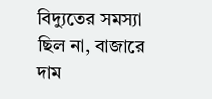বিদ্যুতের সমস্যা ছিল না, বাজারে দাম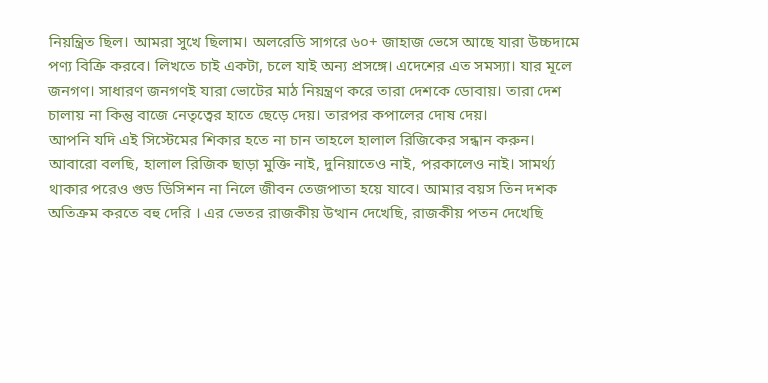নিয়ন্ত্রিত ছিল। আমরা সুখে ছিলাম। অলরেডি সাগরে ৬০+ জাহাজ ভেসে আছে যারা উচ্চদামে পণ্য বিক্রি করবে। লিখতে চাই একটা, চলে যাই অন্য প্রসঙ্গে। এদেশের এত সমস্যা। যার মূলে জনগণ। সাধারণ জনগণই যারা ভোটের মাঠ নিয়ন্ত্রণ করে তারা দেশকে ডোবায়। তারা দেশ চালায় না কিন্তু বাজে নেতৃত্বের হাতে ছেড়ে দেয়। তারপর কপালের দোষ দেয়।
আপনি যদি এই সিস্টেমের শিকার হতে না চান তাহলে হালাল রিজিকের সন্ধান করুন। আবারো বলছি, হালাল রিজিক ছাড়া মুক্তি নাই, দুনিয়াতেও নাই, পরকালেও নাই। সামর্থ্য থাকার পরেও গুড ডিসিশন না নিলে জীবন তেজপাতা হয়ে যাবে। আমার বয়স তিন দশক অতিক্রম করতে বহু দেরি । এর ভেতর রাজকীয় উত্থান দেখেছি, রাজকীয় পতন দেখেছি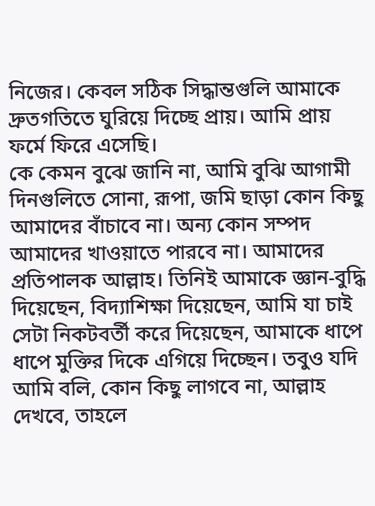নিজের। কেবল সঠিক সিদ্ধান্তগুলি আমাকে দ্রুতগতিতে ঘুরিয়ে দিচ্ছে প্রায়। আমি প্রায় ফর্মে ফিরে এসেছি।
কে কেমন বুঝে জানি না, আমি বুঝি আগামী দিনগুলিতে সোনা, রূপা, জমি ছাড়া কোন কিছু আমাদের বাঁচাবে না। অন্য কোন সম্পদ আমাদের খাওয়াতে পারবে না। আমাদের প্রতিপালক আল্লাহ। তিনিই আমাকে জ্ঞান-বুদ্ধি দিয়েছেন, বিদ্যাশিক্ষা দিয়েছেন, আমি যা চাই সেটা নিকটবর্তী করে দিয়েছেন, আমাকে ধাপে ধাপে মুক্তির দিকে এগিয়ে দিচ্ছেন। তবুও যদি আমি বলি, কোন কিছু লাগবে না, আল্লাহ দেখবে, তাহলে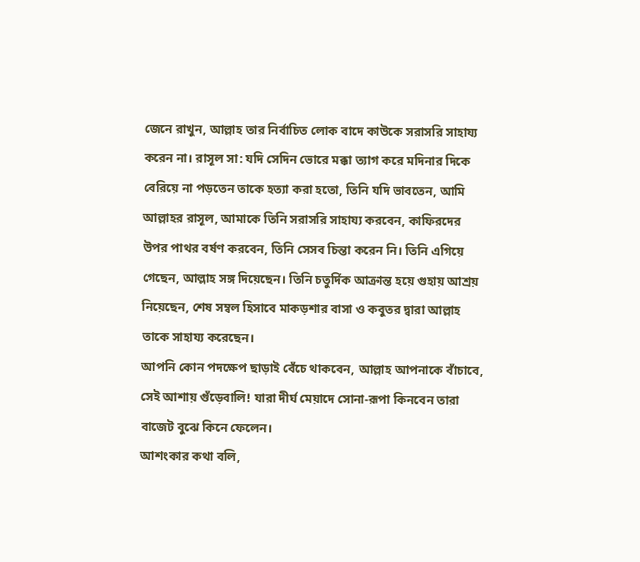জেনে রাখুন, আল্লাহ তার নির্বাচিত লোক বাদে কাউকে সরাসরি সাহায্য করেন না। রাসূল সা: যদি সেদিন ভোরে মক্কা ত্যাগ করে মদিনার দিকে বেরিয়ে না পড়তেন তাকে হত্যা করা হতো, তিনি যদি ভাবতেন, আমি আল্লাহর রাসূল, আমাকে তিনি সরাসরি সাহায্য করবেন, কাফিরদের উপর পাথর বর্ষণ করবেন, তিনি সেসব চিন্তা করেন নি। তিনি এগিয়ে গেছেন, আল্লাহ সঙ্গ দিয়েছেন। তিনি চতুর্দিক আক্রান্ত হয়ে গুহায় আশ্রয় নিয়েছেন, শেষ সম্বল হিসাবে মাকড়শার বাসা ও কবুতর দ্বারা আল্লাহ তাকে সাহায্য করেছেন।
আপনি কোন পদক্ষেপ ছাড়াই বেঁচে থাকবেন, আল্লাহ আপনাকে বাঁচাবে, সেই আশায় গুঁড়েবালি! যারা দীর্ঘ মেয়াদে সোনা-রূপা কিনবেন তারা বাজেট বুঝে কিনে ফেলেন।
আশংকার কথা বলি,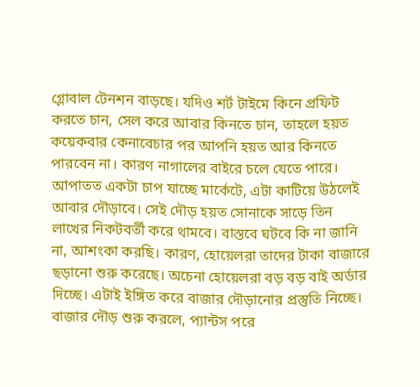গ্লোবাল টেনশন বাড়ছে। যদিও শর্ট টাইমে কিনে প্রফিট করতে চান, সেল করে আবার কিনতে চান, তাহলে হয়ত কয়েকবার কেনাবেচার পর আপনি হয়ত আর কিনতে পারবেন না। কারণ নাগালের বাইরে চলে যেতে পারে। আপাতত একটা চাপ যাচ্ছে মার্কেটে, এটা কাটিয়ে উঠলেই আবার দৌড়াবে। সেই দৌড় হয়ত সোনাকে সাড়ে তিন লাখের নিকটবর্তী করে থামবে। বাস্তবে ঘটবে কি না জানি না, আশংকা করছি। কারণ, হোয়েলরা তাদের টাকা বাজারে ছড়ানো শুরু করেছে। অচেনা হোয়েলরা বড় বড় বাই অর্ডার দিচ্ছে। এটাই ইঙ্গিত করে বাজার দৌড়ানোর প্রস্তুতি নিচ্ছে। বাজার দৌড় শুরু করলে, প্যান্টস পরে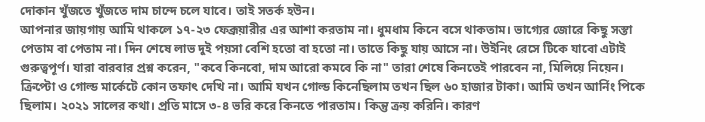দোকান খুঁজতে খুঁজতে দাম চান্দে চলে যাবে। তাই সতর্ক হউন।
আপনার জায়গায় আমি থাকলে ১৭-২৩ ফেব্রূয়ারীর এর আশা করতাম না। ধুমধাম কিনে বসে থাকতাম। ভাগ্যের জোরে কিছু সস্তা পেতাম বা পেতাম না। দিন শেষে লাভ দুই পয়সা বেশি হতো বা হতো না। তাতে কিছু যায় আসে না। উইনিং রেসে টিকে যাবো এটাই গুরুত্বপূর্ণ। যারা বারবার প্রশ্ন করেন, "কবে কিনবো, দাম আরো কমবে কি না" তারা শেষে কিনতেই পারবেন না, মিলিয়ে নিয়েন।
ক্রিপ্টো ও গোল্ড মার্কেটে কোন তফাৎ দেখি না। আমি যখন গোল্ড কিনেছিলাম তখন ছিল ৬০ হাজার টাকা। আমি তখন আর্নিং পিকে ছিলাম। ২০২১ সালের কথা। প্রতি মাসে ৩-৪ ভরি করে কিনতে পারতাম। কিন্তু ক্রয় করিনি। কারণ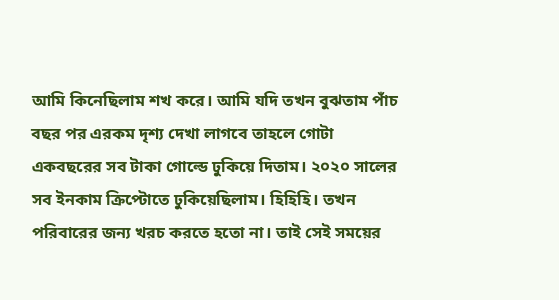আমি কিনেছিলাম শখ করে। আমি যদি তখন বুঝতাম পাঁচ বছর পর এরকম দৃশ্য দেখা লাগবে তাহলে গোটা একবছরের সব টাকা গোল্ডে ঢুকিয়ে দিতাম। ২০২০ সালের সব ইনকাম ক্রিপ্টোতে ঢুকিয়েছিলাম। হিহিহি। তখন পরিবারের জন্য খরচ করতে হতো না। তাই সেই সময়ের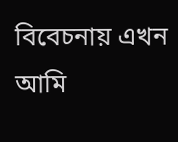বিবেচনায় এখন আমি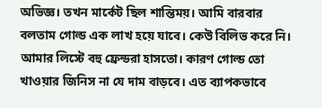অভিজ্ঞ। তখন মার্কেট ছিল শান্তিময়। আমি বারবার বলতাম গোল্ড এক লাখ হয়ে যাবে। কেউ বিলিভ করে নি। আমার লিস্টে বহু ফ্রেন্ডরা হাসতো। কারণ গোল্ড তো খাওয়ার জিনিস না যে দাম বাড়বে। এত ব্যাপকভাবে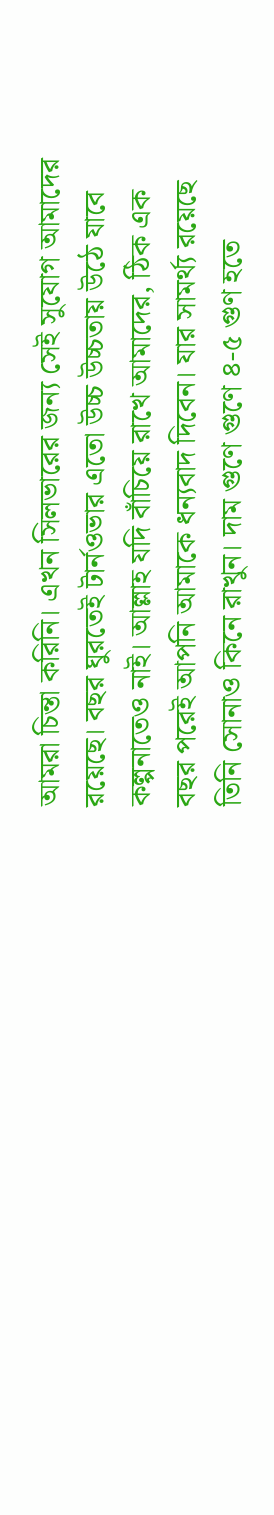আমরা চিন্তা করিনি। এখন সিলভারের জন্য সেই সুযোগ আমাদের রয়েছে। বছর ঘুরতেই টার্নওভার এতো উচ্চ উচ্চতায় উঠে যাবে কল্পনাতেও নাই। আল্লাহ যদি বাঁচিয়ে রাখে আমাদের, ঠিক এক বছর পরেই আপনি আমাকে ধন্যবাদ দিবেন। যার সামর্থ্য রয়েছে তিনি সোনাও কিনে রাখুন। দাম গুণে গুণে ৪-৫ গুণ হতে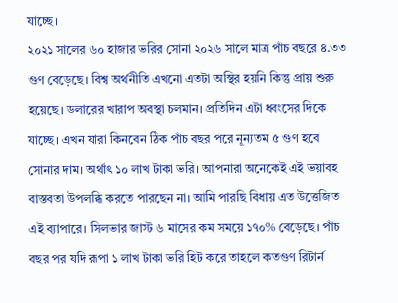যাচ্ছে।
২০২১ সালের ৬০ হাজার ভরির সোনা ২০২৬ সালে মাত্র পাঁচ বছরে ৪.৩৩ গুণ বেড়েছে। বিশ্ব অর্থনীতি এখনো এতটা অস্থির হয়নি কিন্তু প্রায় শুরু হয়েছে। ডলারের খারাপ অবস্থা চলমান। প্রতিদিন এটা ধ্বংসের দিকে যাচ্ছে। এখন যারা কিনবেন ঠিক পাঁচ বছর পরে নূন্যতম ৫ গুণ হবে সোনার দাম। অর্থাৎ ১০ লাখ টাকা ভরি। আপনারা অনেকেই এই ভয়াবহ বাস্তবতা উপলব্ধি করতে পারছেন না। আমি পারছি বিধায় এত উত্তেজিত এই ব্যাপারে। সিলভার জাস্ট ৬ মাসের কম সময়ে ১৭০% বেড়েছে। পাঁচ বছর পর যদি রূপা ১ লাখ টাকা ভরি হিট করে তাহলে কতগুণ রিটার্ন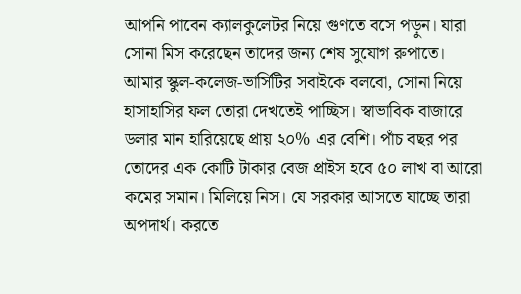আপনি পাবেন ক্যালকুলেটর নিয়ে গুণতে বসে পড়ুন। যারা সোনা মিস করেছেন তাদের জন্য শেষ সুযোগ রুপাতে।
আমার স্কুল-কলেজ-ভার্সিটির সবাইকে বলবো, সোনা নিয়ে হাসাহাসির ফল তোরা দেখতেই পাচ্ছিস। স্বাভাবিক বাজারে ডলার মান হারিয়েছে প্রায় ২০% এর বেশি। পাঁচ বছর পর তোদের এক কোটি টাকার বেজ প্রাইস হবে ৫০ লাখ বা আরো কমের সমান। মিলিয়ে নিস। যে সরকার আসতে যাচ্ছে তারা অপদার্থ। করতে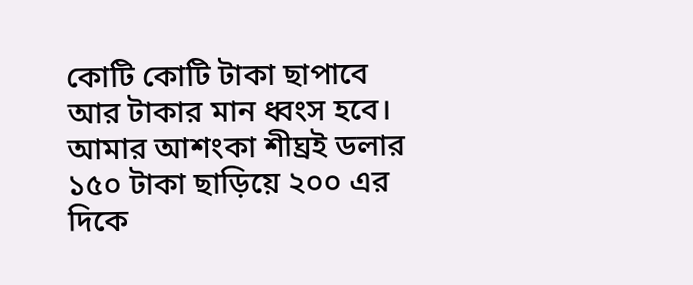কোটি কোটি টাকা ছাপাবে আর টাকার মান ধ্বংস হবে। আমার আশংকা শীঘ্রই ডলার ১৫০ টাকা ছাড়িয়ে ২০০ এর দিকে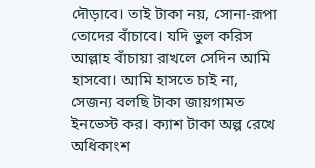দৌড়াবে। তাই টাকা নয়, সোনা-রূপা তোদের বাঁচাবে। যদি ভুল করিস আল্লাহ বাঁচায়া রাখলে সেদিন আমি হাসবো। আমি হাসতে চাই না, সেজন্য বলছি টাকা জায়গামত ইনভেস্ট কর। ক্যাশ টাকা অল্প রেখে অধিকাংশ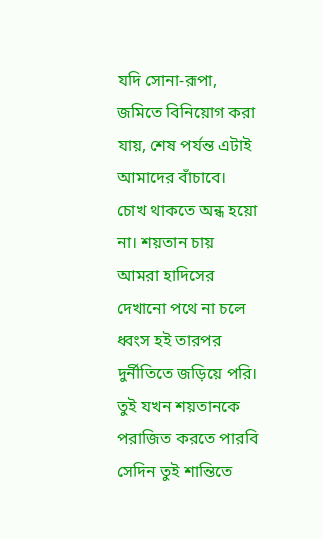যদি সোনা-রূপা, জমিতে বিনিয়োগ করা যায়, শেষ পর্যন্ত এটাই আমাদের বাঁচাবে। চোখ থাকতে অন্ধ হয়ো না। শয়তান চায় আমরা হাদিসের দেখানো পথে না চলে ধ্বংস হই তারপর দুর্নীতিতে জড়িয়ে পরি। তুই যখন শয়তানকে পরাজিত করতে পারবি সেদিন তুই শান্তিতে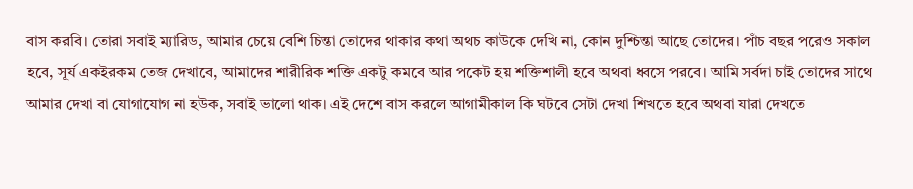বাস করবি। তোরা সবাই ম্যারিড, আমার চেয়ে বেশি চিন্তা তোদের থাকার কথা অথচ কাউকে দেখি না, কোন দুশ্চিন্তা আছে তোদের। পাঁচ বছর পরেও সকাল হবে, সূর্য একইরকম তেজ দেখাবে, আমাদের শারীরিক শক্তি একটু কমবে আর পকেট হয় শক্তিশালী হবে অথবা ধ্বসে পরবে। আমি সর্বদা চাই তোদের সাথে আমার দেখা বা যোগাযোগ না হউক, সবাই ভালো থাক। এই দেশে বাস করলে আগামীকাল কি ঘটবে সেটা দেখা শিখতে হবে অথবা যারা দেখতে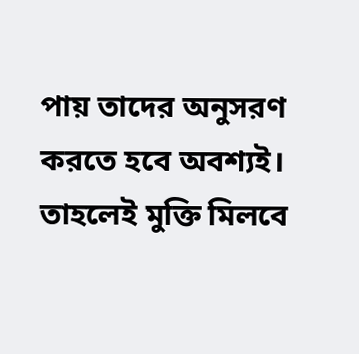পায় তাদের অনুসরণ করতে হবে অবশ্যই। তাহলেই মুক্তি মিলবে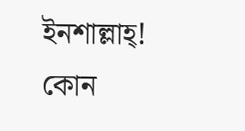ইনশাল্লাহ্!
কোন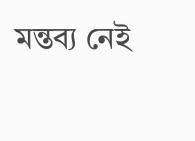মন্তব্য নেই